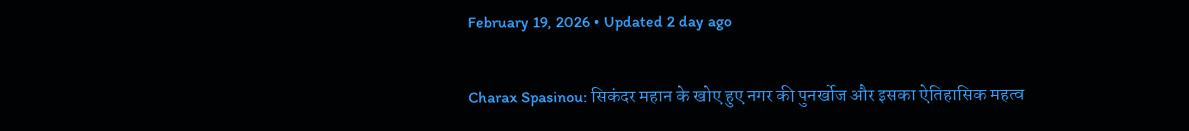February 19, 2026 • Updated 2 day ago

Charax Spasinou: सिकंदर महान के खोए हुए नगर की पुनर्खोज और इसका ऐतिहासिक महत्व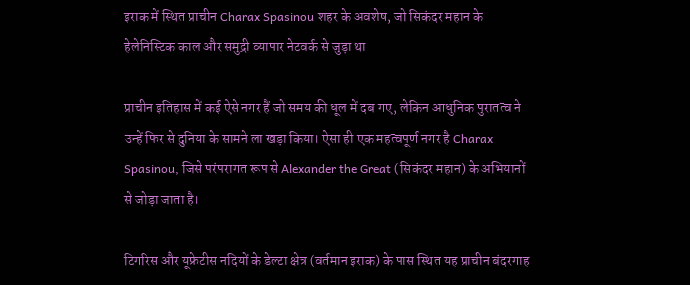इराक में स्थित प्राचीन Charax Spasinou शहर के अवशेष, जो सिकंदर महान के हेलेनिस्टिक काल और समुद्री व्यापार नेटवर्क से जुड़ा था

प्राचीन इतिहास में कई ऐसे नगर हैं जो समय की धूल में दब गए, लेकिन आधुनिक पुरातत्व ने उन्हें फिर से दुनिया के सामने ला खड़ा किया। ऐसा ही एक महत्वपूर्ण नगर है Charax Spasinou, जिसे परंपरागत रूप से Alexander the Great (सिकंदर महान) के अभियानों से जोड़ा जाता है।

टिगरिस और यूफ्रेटीस नदियों के डेल्टा क्षेत्र (वर्तमान इराक) के पास स्थित यह प्राचीन बंदरगाह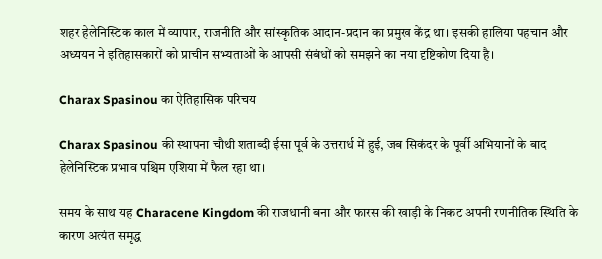शहर हेलेनिस्टिक काल में व्यापार, राजनीति और सांस्कृतिक आदान-प्रदान का प्रमुख केंद्र था। इसकी हालिया पहचान और अध्ययन ने इतिहासकारों को प्राचीन सभ्यताओं के आपसी संबंधों को समझने का नया दृष्टिकोण दिया है।

Charax Spasinou का ऐतिहासिक परिचय

Charax Spasinou की स्थापना चौथी शताब्दी ईसा पूर्व के उत्तरार्ध में हुई, जब सिकंदर के पूर्वी अभियानों के बाद हेलेनिस्टिक प्रभाव पश्चिम एशिया में फैल रहा था।

समय के साथ यह Characene Kingdom की राजधानी बना और फारस की खाड़ी के निकट अपनी रणनीतिक स्थिति के कारण अत्यंत समृद्ध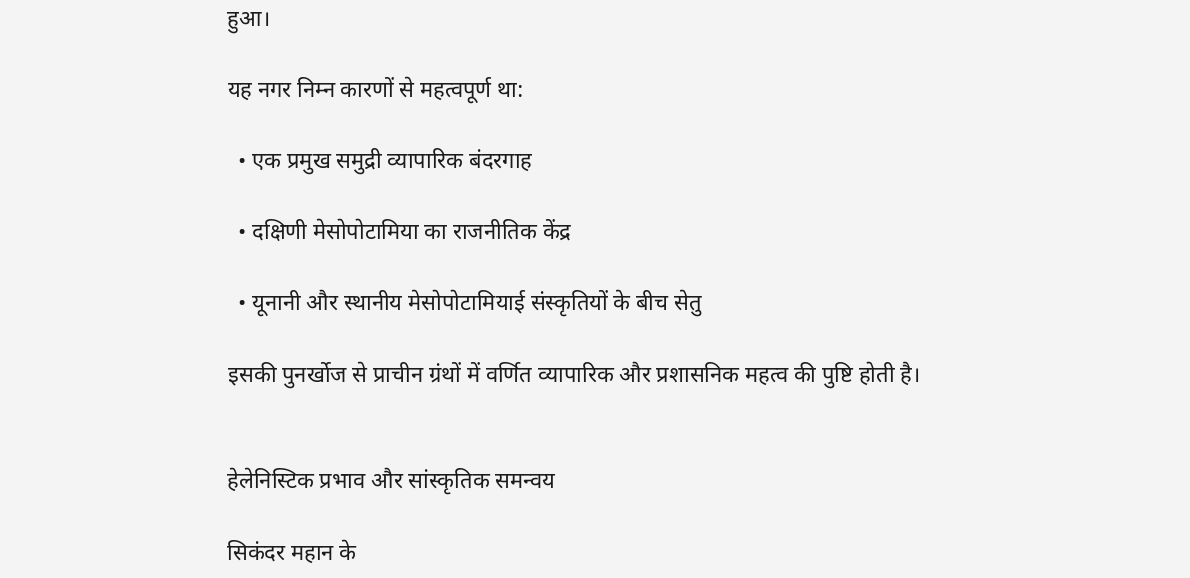हुआ।

यह नगर निम्न कारणों से महत्वपूर्ण था:

  • एक प्रमुख समुद्री व्यापारिक बंदरगाह

  • दक्षिणी मेसोपोटामिया का राजनीतिक केंद्र

  • यूनानी और स्थानीय मेसोपोटामियाई संस्कृतियों के बीच सेतु

इसकी पुनर्खोज से प्राचीन ग्रंथों में वर्णित व्यापारिक और प्रशासनिक महत्व की पुष्टि होती है।


हेलेनिस्टिक प्रभाव और सांस्कृतिक समन्वय

सिकंदर महान के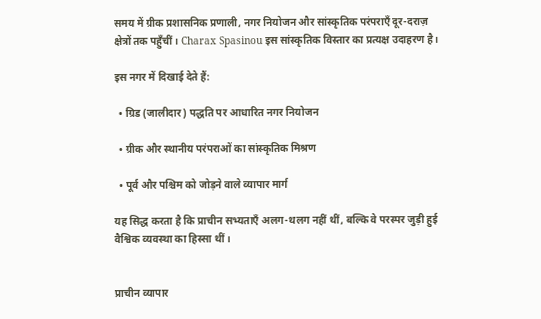समय में ग्रीक प्रशासनिक प्रणाली, नगर नियोजन और सांस्कृतिक परंपराएँ दूर-दराज़ क्षेत्रों तक पहुँचीं। Charax Spasinou इस सांस्कृतिक विस्तार का प्रत्यक्ष उदाहरण है।

इस नगर में दिखाई देते हैं:

  • ग्रिड (जालीदार) पद्धति पर आधारित नगर नियोजन

  • ग्रीक और स्थानीय परंपराओं का सांस्कृतिक मिश्रण

  • पूर्व और पश्चिम को जोड़ने वाले व्यापार मार्ग

यह सिद्ध करता है कि प्राचीन सभ्यताएँ अलग-थलग नहीं थीं, बल्कि वे परस्पर जुड़ी हुई वैश्विक व्यवस्था का हिस्सा थीं।


प्राचीन व्यापार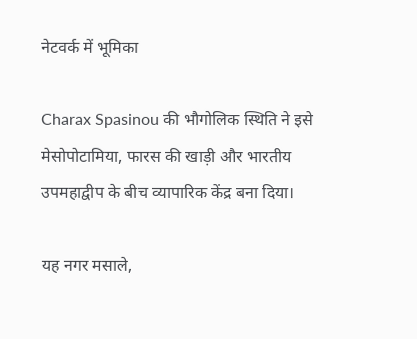नेटवर्क में भूमिका

Charax Spasinou की भौगोलिक स्थिति ने इसे मेसोपोटामिया, फारस की खाड़ी और भारतीय उपमहाद्वीप के बीच व्यापारिक केंद्र बना दिया।

यह नगर मसाले,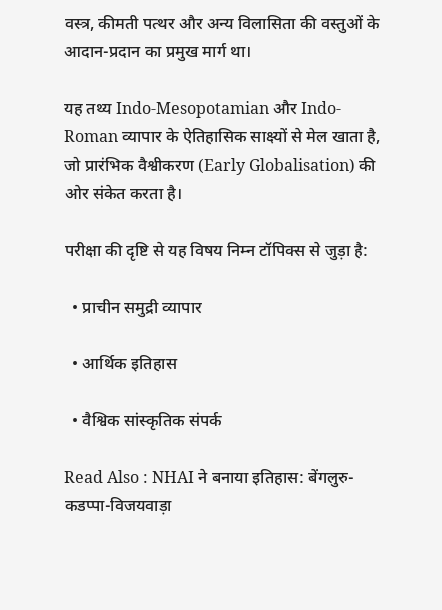वस्त्र, कीमती पत्थर और अन्य विलासिता की वस्तुओं के आदान-प्रदान का प्रमुख मार्ग था।

यह तथ्य Indo-Mesopotamian और Indo-Roman व्यापार के ऐतिहासिक साक्ष्यों से मेल खाता है, जो प्रारंभिक वैश्वीकरण (Early Globalisation) की ओर संकेत करता है।

परीक्षा की दृष्टि से यह विषय निम्न टॉपिक्स से जुड़ा है:

  • प्राचीन समुद्री व्यापार

  • आर्थिक इतिहास

  • वैश्विक सांस्कृतिक संपर्क

Read Also : NHAI ने बनाया इतिहास: बेंगलुरु-कडप्पा-विजयवाड़ा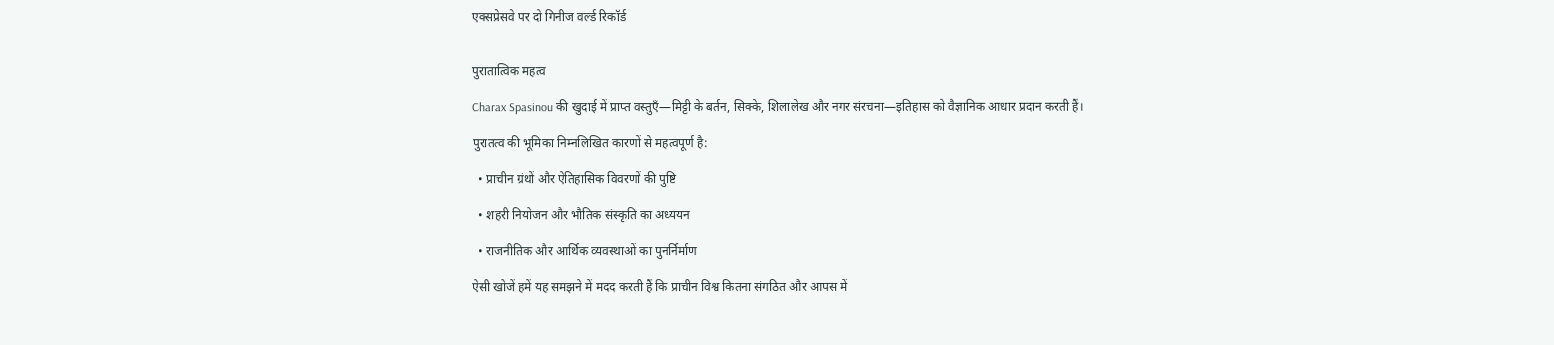एक्सप्रेसवे पर दो गिनीज वर्ल्ड रिकॉर्ड


पुरातात्विक महत्व

Charax Spasinou की खुदाई में प्राप्त वस्तुएँ—मिट्टी के बर्तन, सिक्के, शिलालेख और नगर संरचना—इतिहास को वैज्ञानिक आधार प्रदान करती हैं।

पुरातत्व की भूमिका निम्नलिखित कारणों से महत्वपूर्ण है:

  • प्राचीन ग्रंथों और ऐतिहासिक विवरणों की पुष्टि

  • शहरी नियोजन और भौतिक संस्कृति का अध्ययन

  • राजनीतिक और आर्थिक व्यवस्थाओं का पुनर्निर्माण

ऐसी खोजें हमें यह समझने में मदद करती हैं कि प्राचीन विश्व कितना संगठित और आपस में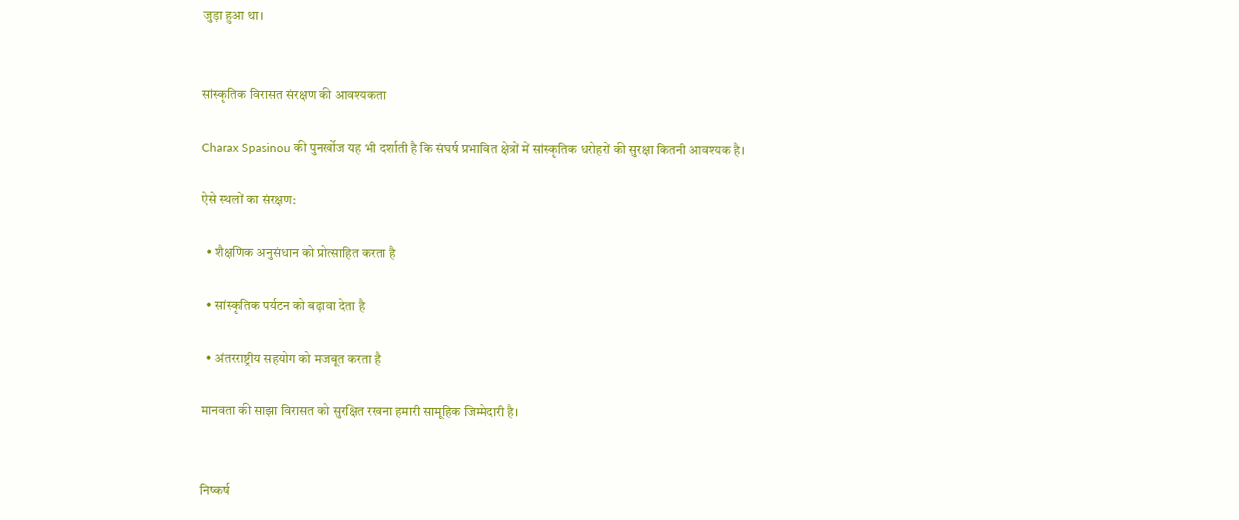जुड़ा हुआ था।


सांस्कृतिक विरासत संरक्षण की आवश्यकता

Charax Spasinou की पुनर्खोज यह भी दर्शाती है कि संघर्ष प्रभावित क्षेत्रों में सांस्कृतिक धरोहरों की सुरक्षा कितनी आवश्यक है।

ऐसे स्थलों का संरक्षण:

  • शैक्षणिक अनुसंधान को प्रोत्साहित करता है

  • सांस्कृतिक पर्यटन को बढ़ावा देता है

  • अंतरराष्ट्रीय सहयोग को मजबूत करता है

मानवता की साझा विरासत को सुरक्षित रखना हमारी सामूहिक जिम्मेदारी है।


निष्कर्ष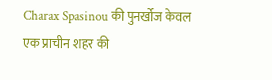Charax Spasinou की पुनर्खोज केवल एक प्राचीन शहर की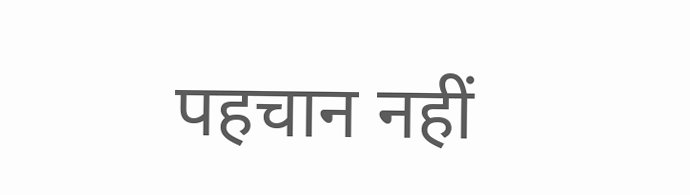पहचान नहीं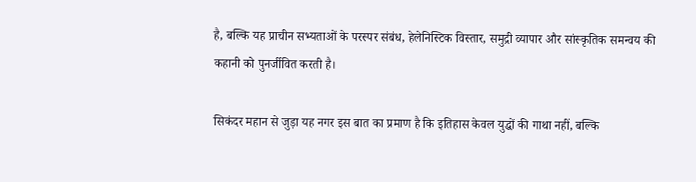है, बल्कि यह प्राचीन सभ्यताओं के परस्पर संबंध, हेलेनिस्टिक विस्तार, समुद्री व्यापार और सांस्कृतिक समन्वय की कहानी को पुनर्जीवित करती है।

सिकंदर महान से जुड़ा यह नगर इस बात का प्रमाण है कि इतिहास केवल युद्धों की गाथा नहीं, बल्कि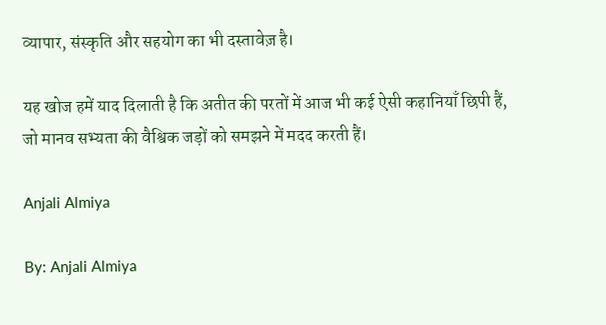व्यापार, संस्कृति और सहयोग का भी दस्तावेज़ है।

यह खोज हमें याद दिलाती है कि अतीत की परतों में आज भी कई ऐसी कहानियाँ छिपी हैं, जो मानव सभ्यता की वैश्विक जड़ों को समझने में मदद करती हैं।

Anjali Almiya

By: Anjali Almiya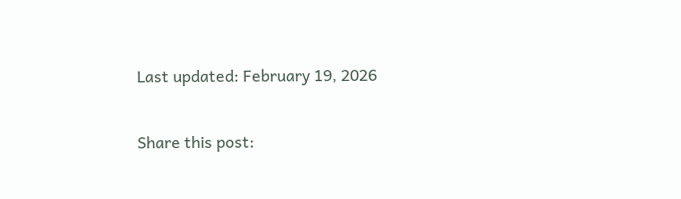Last updated: February 19, 2026

Share this post: